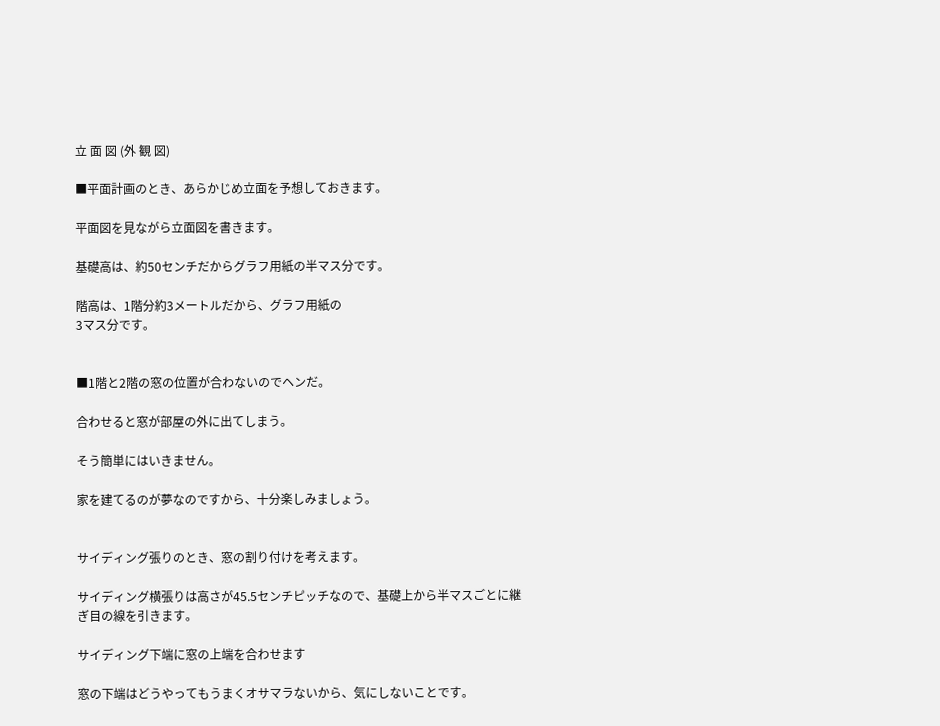立 面 図 (外 観 図)

■平面計画のとき、あらかじめ立面を予想しておきます。

平面図を見ながら立面図を書きます。

基礎高は、約50センチだからグラフ用紙の半マス分です。

階高は、1階分約3メートルだから、グラフ用紙の
3マス分です。


■1階と2階の窓の位置が合わないのでヘンだ。

合わせると窓が部屋の外に出てしまう。

そう簡単にはいきません。

家を建てるのが夢なのですから、十分楽しみましょう。


サイディング張りのとき、窓の割り付けを考えます。

サイディング横張りは高さが45.5センチピッチなので、基礎上から半マスごとに継
ぎ目の線を引きます。

サイディング下端に窓の上端を合わせます

窓の下端はどうやってもうまくオサマラないから、気にしないことです。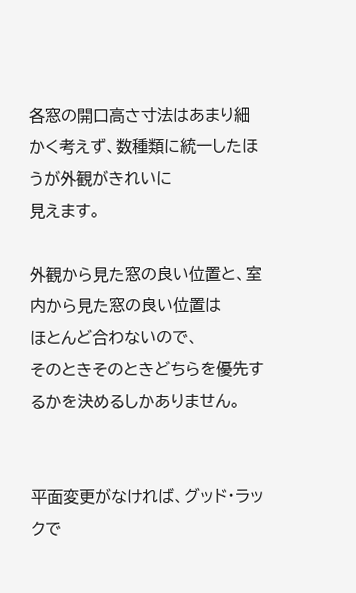各窓の開口高さ寸法はあまり細かく考えず、数種類に統一したほうが外観がきれいに
見えます。

外観から見た窓の良い位置と、室内から見た窓の良い位置は
ほとんど合わないので、
そのときそのときどちらを優先するかを決めるしかありません。


平面変更がなければ、グッド・ラックで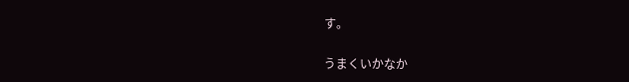す。

うまくいかなか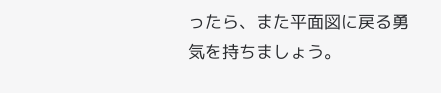ったら、また平面図に戻る勇気を持ちましょう。